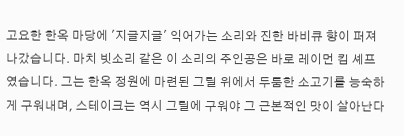고요한 한옥 마당에 '지글지글' 익어가는 소리와 진한 바비큐 향이 퍼져나갔습니다. 마치 빗소리 같은 이 소리의 주인공은 바로 레이먼 킴 셰프였습니다. 그는 한옥 정원에 마련된 그릴 위에서 두툼한 소고기를 능숙하게 구워내며, 스테이크는 역시 그릴에 구워야 그 근본적인 맛이 살아난다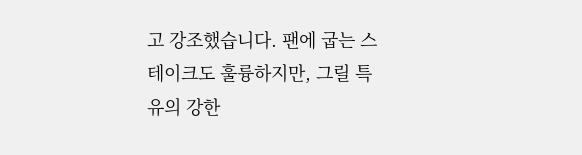고 강조했습니다. 팬에 굽는 스테이크도 훌륭하지만, 그릴 특유의 강한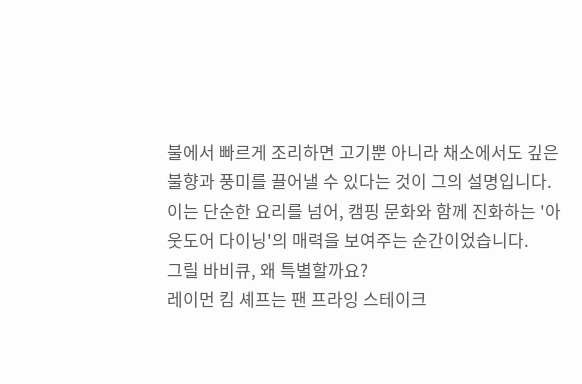불에서 빠르게 조리하면 고기뿐 아니라 채소에서도 깊은 불향과 풍미를 끌어낼 수 있다는 것이 그의 설명입니다. 이는 단순한 요리를 넘어, 캠핑 문화와 함께 진화하는 '아웃도어 다이닝'의 매력을 보여주는 순간이었습니다.
그릴 바비큐, 왜 특별할까요?
레이먼 킴 셰프는 팬 프라잉 스테이크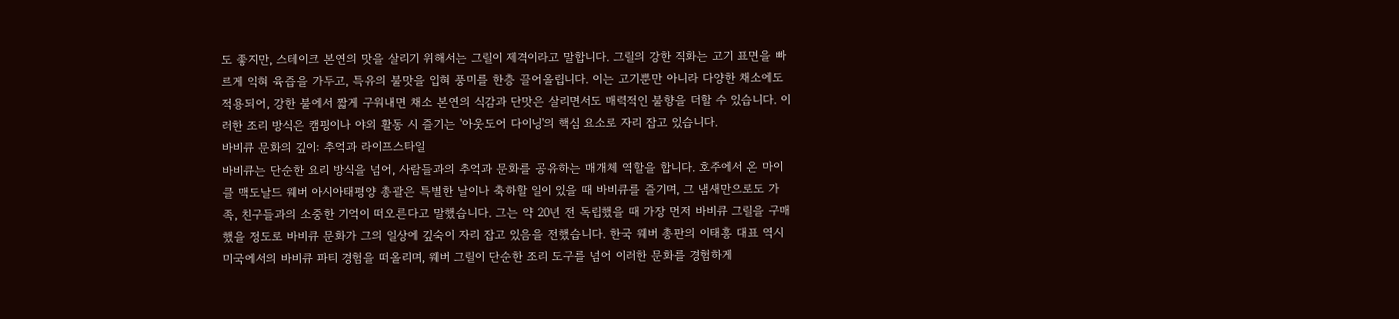도 좋지만, 스테이크 본연의 맛을 살리기 위해서는 그릴이 제격이라고 말합니다. 그릴의 강한 직화는 고기 표면을 빠르게 익혀 육즙을 가두고, 특유의 불맛을 입혀 풍미를 한층 끌어올립니다. 이는 고기뿐만 아니라 다양한 채소에도 적용되어, 강한 불에서 짧게 구워내면 채소 본연의 식감과 단맛은 살리면서도 매력적인 불향을 더할 수 있습니다. 이러한 조리 방식은 캠핑이나 야외 활동 시 즐기는 '아웃도어 다이닝'의 핵심 요소로 자리 잡고 있습니다.
바비큐 문화의 깊이: 추억과 라이프스타일
바비큐는 단순한 요리 방식을 넘어, 사람들과의 추억과 문화를 공유하는 매개체 역할을 합니다. 호주에서 온 마이클 맥도날드 웨버 아시아태평양 총괄은 특별한 날이나 축하할 일이 있을 때 바비큐를 즐기며, 그 냄새만으로도 가족, 친구들과의 소중한 기억이 떠오른다고 말했습니다. 그는 약 20년 전 독립했을 때 가장 먼저 바비큐 그릴을 구매했을 정도로 바비큐 문화가 그의 일상에 깊숙이 자리 잡고 있음을 전했습니다. 한국 웨버 총판의 이태흥 대표 역시 미국에서의 바비큐 파티 경험을 떠올리며, 웨버 그릴이 단순한 조리 도구를 넘어 이러한 문화를 경험하게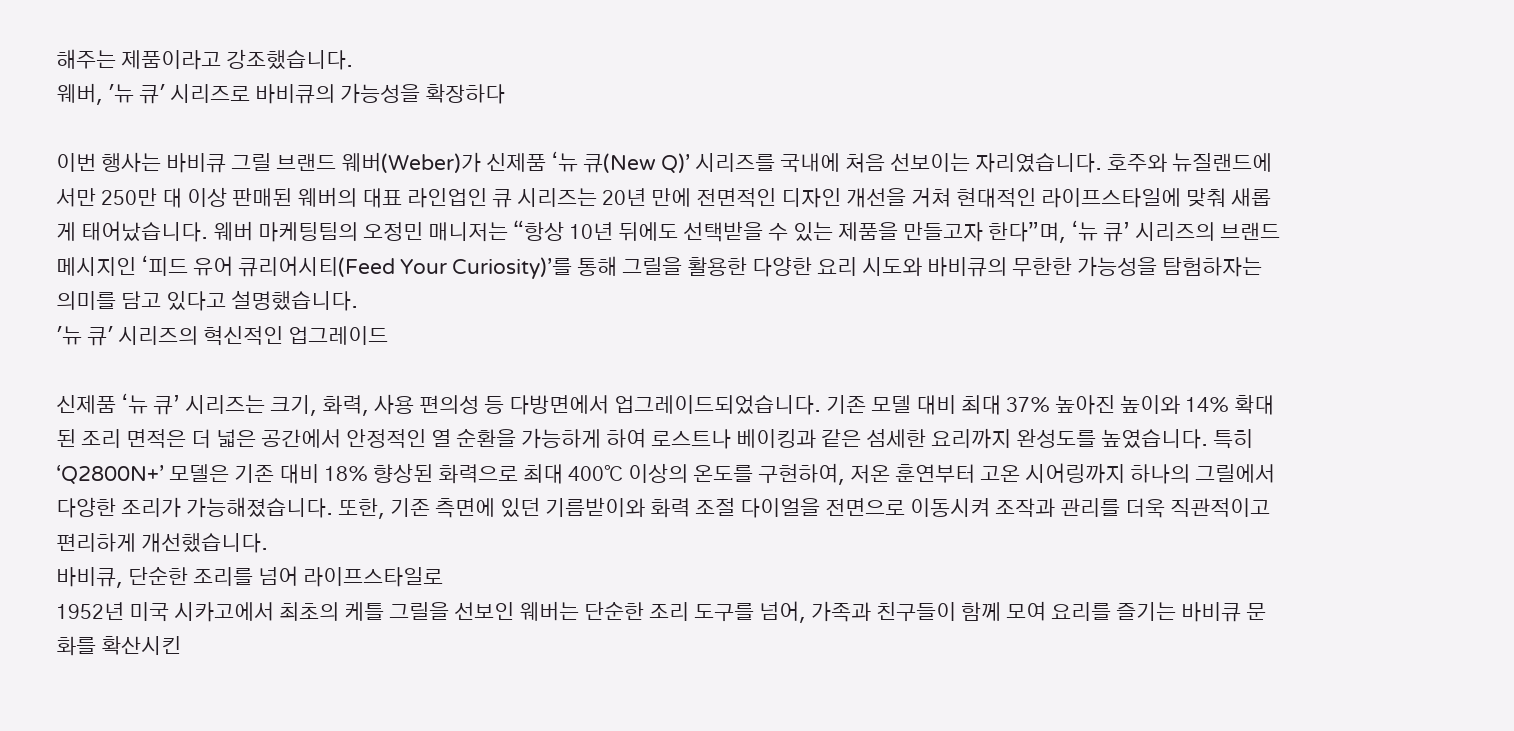해주는 제품이라고 강조했습니다.
웨버, '뉴 큐' 시리즈로 바비큐의 가능성을 확장하다

이번 행사는 바비큐 그릴 브랜드 웨버(Weber)가 신제품 ‘뉴 큐(New Q)’ 시리즈를 국내에 처음 선보이는 자리였습니다. 호주와 뉴질랜드에서만 250만 대 이상 판매된 웨버의 대표 라인업인 큐 시리즈는 20년 만에 전면적인 디자인 개선을 거쳐 현대적인 라이프스타일에 맞춰 새롭게 태어났습니다. 웨버 마케팅팀의 오정민 매니저는 “항상 10년 뒤에도 선택받을 수 있는 제품을 만들고자 한다”며, ‘뉴 큐’ 시리즈의 브랜드 메시지인 ‘피드 유어 큐리어시티(Feed Your Curiosity)’를 통해 그릴을 활용한 다양한 요리 시도와 바비큐의 무한한 가능성을 탐험하자는 의미를 담고 있다고 설명했습니다.
'뉴 큐' 시리즈의 혁신적인 업그레이드

신제품 ‘뉴 큐’ 시리즈는 크기, 화력, 사용 편의성 등 다방면에서 업그레이드되었습니다. 기존 모델 대비 최대 37% 높아진 높이와 14% 확대된 조리 면적은 더 넓은 공간에서 안정적인 열 순환을 가능하게 하여 로스트나 베이킹과 같은 섬세한 요리까지 완성도를 높였습니다. 특히 ‘Q2800N+’ 모델은 기존 대비 18% 향상된 화력으로 최대 400℃ 이상의 온도를 구현하여, 저온 훈연부터 고온 시어링까지 하나의 그릴에서 다양한 조리가 가능해졌습니다. 또한, 기존 측면에 있던 기름받이와 화력 조절 다이얼을 전면으로 이동시켜 조작과 관리를 더욱 직관적이고 편리하게 개선했습니다.
바비큐, 단순한 조리를 넘어 라이프스타일로
1952년 미국 시카고에서 최초의 케틀 그릴을 선보인 웨버는 단순한 조리 도구를 넘어, 가족과 친구들이 함께 모여 요리를 즐기는 바비큐 문화를 확산시킨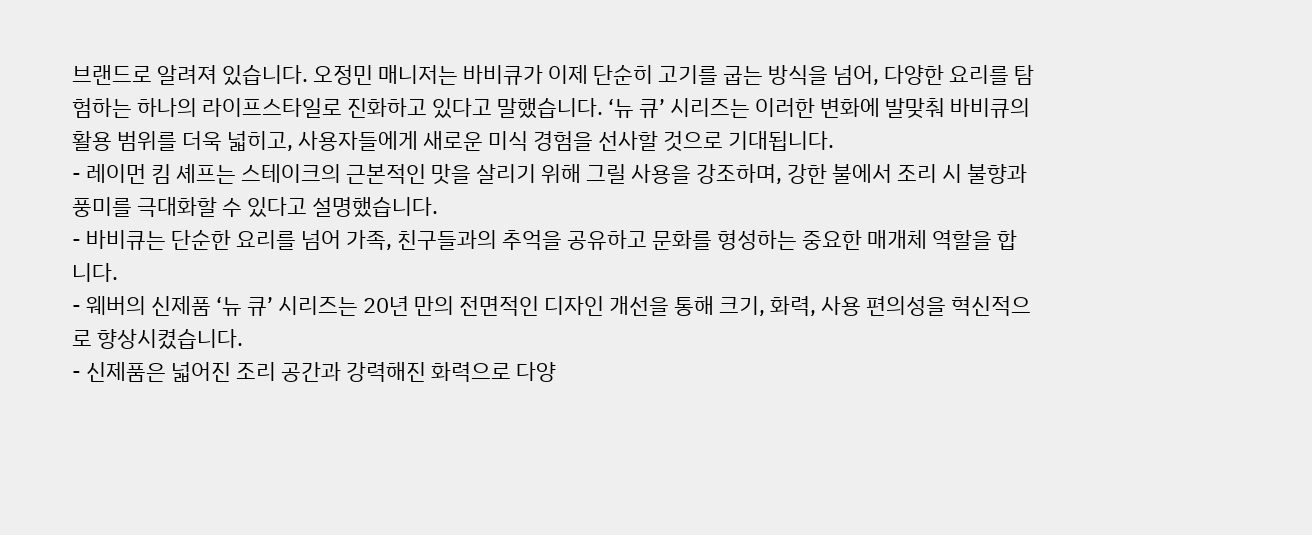브랜드로 알려져 있습니다. 오정민 매니저는 바비큐가 이제 단순히 고기를 굽는 방식을 넘어, 다양한 요리를 탐험하는 하나의 라이프스타일로 진화하고 있다고 말했습니다. ‘뉴 큐’ 시리즈는 이러한 변화에 발맞춰 바비큐의 활용 범위를 더욱 넓히고, 사용자들에게 새로운 미식 경험을 선사할 것으로 기대됩니다.
- 레이먼 킴 셰프는 스테이크의 근본적인 맛을 살리기 위해 그릴 사용을 강조하며, 강한 불에서 조리 시 불향과 풍미를 극대화할 수 있다고 설명했습니다.
- 바비큐는 단순한 요리를 넘어 가족, 친구들과의 추억을 공유하고 문화를 형성하는 중요한 매개체 역할을 합니다.
- 웨버의 신제품 ‘뉴 큐’ 시리즈는 20년 만의 전면적인 디자인 개선을 통해 크기, 화력, 사용 편의성을 혁신적으로 향상시켰습니다.
- 신제품은 넓어진 조리 공간과 강력해진 화력으로 다양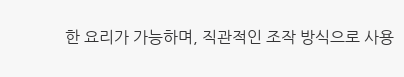한 요리가 가능하며, 직관적인 조작 방식으로 사용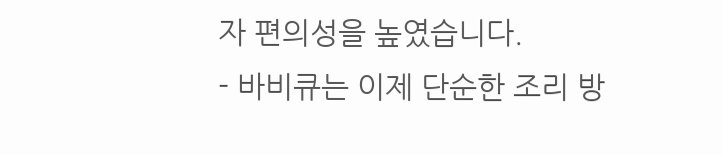자 편의성을 높였습니다.
- 바비큐는 이제 단순한 조리 방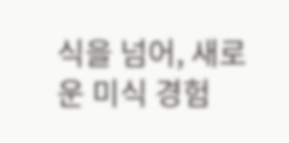식을 넘어, 새로운 미식 경험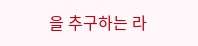을 추구하는 라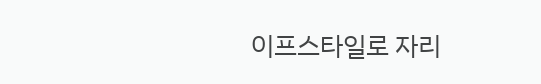이프스타일로 자리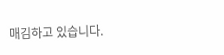매김하고 있습니다.